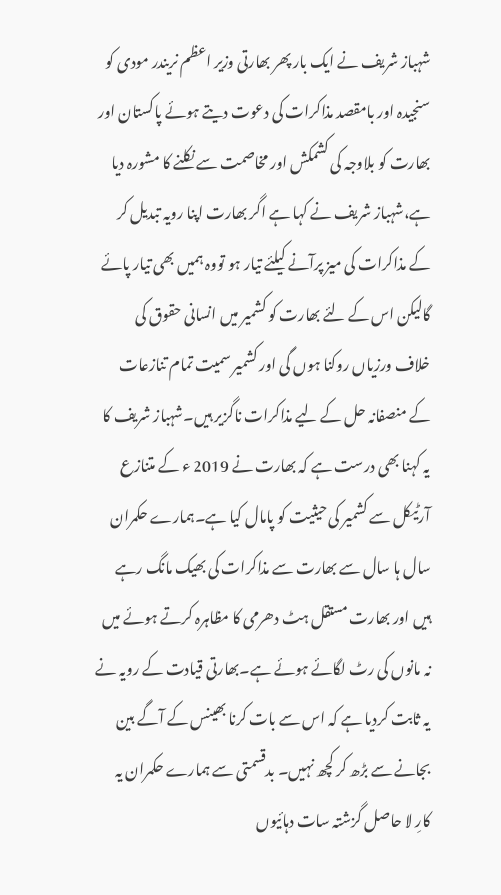شہباز شریف نے ایک بار پھر بھارتی وزیر اعظم نریندر مودی کو سنجیدہ اور بامقصد مذاکرات کی دعوت دیتے ہوئے پاکستان اور بھارت کو بلاوجہ کی کشمکش اور مخاصمت سے نکلنے کا مشورہ دیا ہے،شہباز شریف نے کہا ہے اگر بھارت اپنا رویہ تبدیل کر کے مذاکرات کی میز پرآنے کیلئے تیار ہو تووہ ہمیں بھی تیار پائے گالیکن اس کے لئے بھارت کو کشمیر میں انسانی حقوق کی خلاف ورزیاں روکنا ہوں گی اور کشمیر سمیت تمام تنازعات کے منصفانہ حل کے لیے مذاکرات ناگزیر ہیں۔شہباز شریف کا یہ کہنا بھی درست ہے کہ بھارت نے 2019 ء کے متنازع آرٹیکل سے کشمیر کی حیثیت کو پامال کیا ہے۔ہمارے حکمران سال ہا سال سے بھارت سے مذاکرات کی بھیک مانگ رہے ہیں اور بھارت مستقل ہٹ دھرمی کا مظاہرہ کرتے ہوئے میں نہ مانوں کی رٹ لگائے ہوئے ہے۔بھارتی قیادت کے رویہ نے یہ ثابت کردیا ہے کہ اس سے بات کرنا بھینس کے آگے بین بجانے سے بڑھ کر کچھ نہیں۔ بدقسمتی سے ہمارے حکمران یہ کارِ لا حاصل گزشتہ سات دہائیوں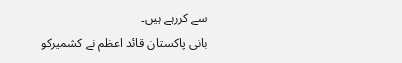سے کررہے ہیں۔
بانی پاکستان قائد اعظم نے کشمیرکو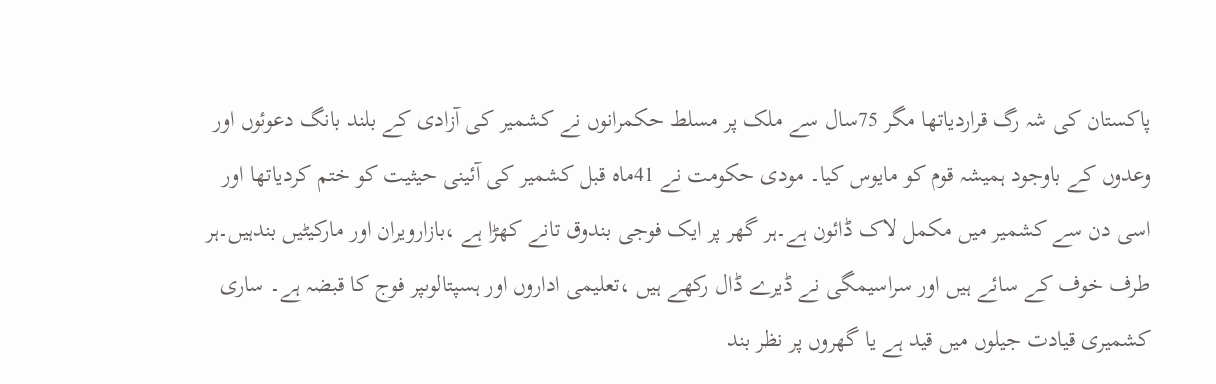پاکستان کی شہ رگ قراردیاتھا مگر 75سال سے ملک پر مسلط حکمرانوں نے کشمیر کی آزادی کے بلند بانگ دعوئوں اور وعدوں کے باوجود ہمیشہ قوم کو مایوس کیا۔ مودی حکومت نے 41ماہ قبل کشمیر کی آئینی حیثیت کو ختم کردیاتھا اور اسی دن سے کشمیر میں مکمل لاک ڈائون ہے۔ہر گھر پر ایک فوجی بندوق تانے کھڑا ہے ،بازارویران اور مارکیٹیں بندہیں۔ہر طرف خوف کے سائے ہیں اور سراسیمگی نے ڈیرے ڈال رکھے ہیں ،تعلیمی اداروں اور ہسپتالوںپر فوج کا قبضہ ہے۔ ساری کشمیری قیادت جیلوں میں قید ہے یا گھروں پر نظر بند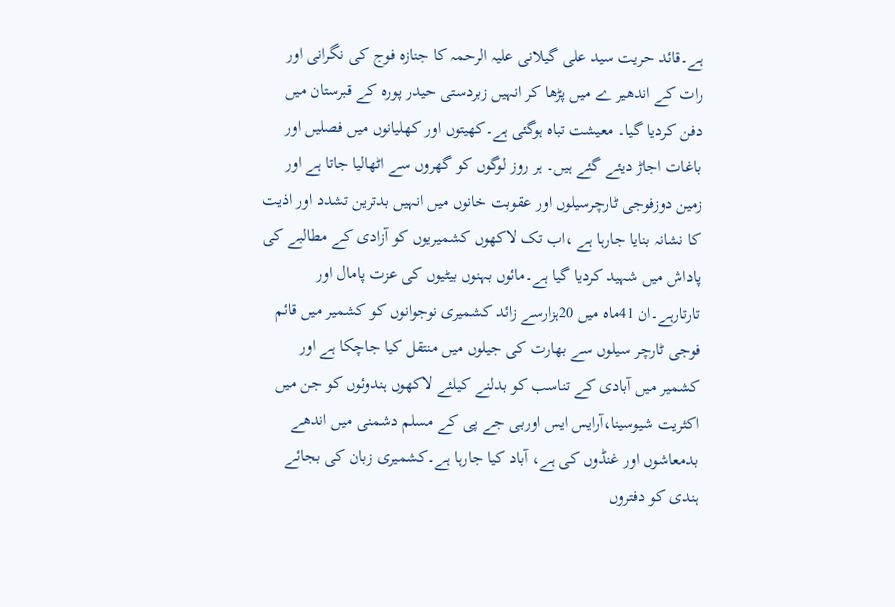ہے۔قائد حریت سید علی گیلانی علیہ الرحمہ کا جنازہ فوج کی نگرانی اور رات کے اندھیر ے میں پڑھا کر انہیں زبردستی حیدر پورہ کے قبرستان میں دفن کردیا گیا۔ معیشت تباہ ہوگئی ہے۔کھیتوں اور کھلیانوں میں فصلیں اور باغات اجاڑ دیئے گئے ہیں۔ ہر روز لوگوں کو گھروں سے اٹھالیا جاتا ہے اور زمین دوزفوجی ٹارچرسیلوں اور عقوبت خانوں میں انہیں بدترین تشدد اور اذیت کا نشانہ بنایا جارہا ہے ،اب تک لاکھوں کشمیریوں کو آزادی کے مطالبے کی پاداش میں شہید کردیا گیا ہے۔مائوں بہنوں بیٹیوں کی عزت پامال اور تارتارہے۔ان 41ماہ میں 20ہزارسے زائد کشمیری نوجوانوں کو کشمیر میں قائم فوجی ٹارچر سیلوں سے بھارت کی جیلوں میں منتقل کیا جاچکا ہے اور کشمیر میں آبادی کے تناسب کو بدلنے کیلئے لاکھوں ہندوئوں کو جن میں اکثریت شیوسینا،آرایس ایس اوربی جے پی کے مسلم دشمنی میں اندھے بدمعاشوں اور غنڈوں کی ہے، آباد کیا جارہا ہے۔کشمیری زبان کی بجائے ہندی کو دفتروں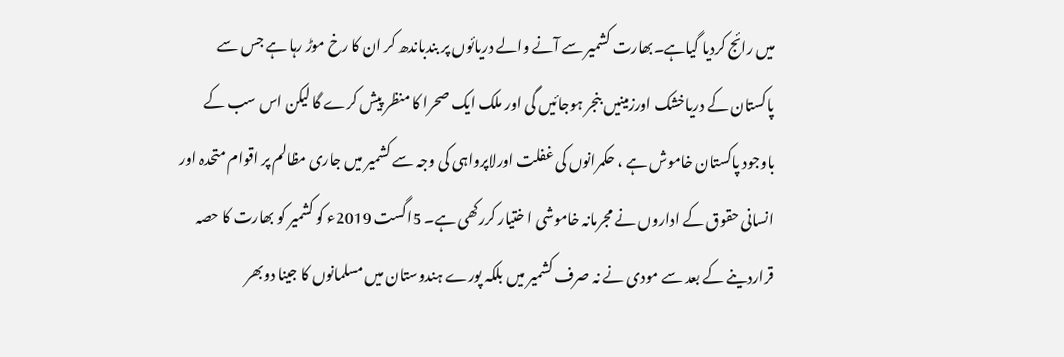میں رائج کردیا گیاہے۔بھارت کشمیر سے آنے والے دریائوں پر بندباندھ کر ان کا رخ موڑ رہا ہے جس سے پاکستان کے دریاخشک اورزمینیں بنجر ہوجائیں گی اور ملک ایک صحرا کا منظر پیش کرے گا لیکن اس سب کے باوجود پاکستان خاموش ہے ، حکمرانوں کی غفلت اورلاپرواہی کی وجہ سے کشمیر میں جاری مظالم پر اقوام متحدہ اور انسانی حقوق کے اداروں نے مجرمانہ خاموشی ا ختیار کررکھی ہے۔ 5اگست 2019ء کو کشمیر کو بھارت کا حصہ قراردینے کے بعد سے مودی نے نہ صرف کشمیر میں بلکہ پورے ہندوستان میں مسلمانوں کا جینا دوبھر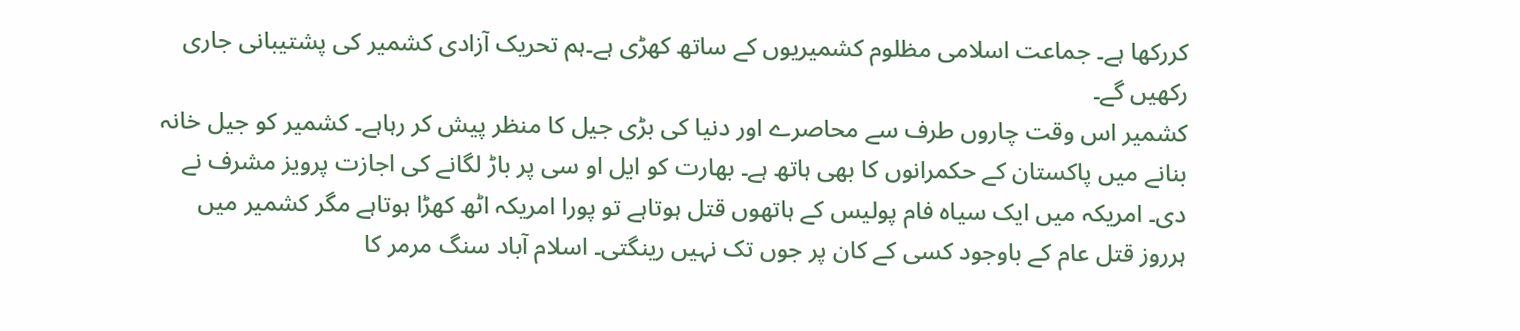کررکھا ہے۔ جماعت اسلامی مظلوم کشمیریوں کے ساتھ کھڑی ہے۔ہم تحریک آزادی کشمیر کی پشتیبانی جاری رکھیں گے۔
کشمیر اس وقت چاروں طرف سے محاصرے اور دنیا کی بڑی جیل کا منظر پیش کر رہاہے۔ کشمیر کو جیل خانہ بنانے میں پاکستان کے حکمرانوں کا بھی ہاتھ ہے۔ بھارت کو ایل او سی پر باڑ لگانے کی اجازت پرویز مشرف نے دی۔ امریکہ میں ایک سیاہ فام پولیس کے ہاتھوں قتل ہوتاہے تو پورا امریکہ اٹھ کھڑا ہوتاہے مگر کشمیر میں ہرروز قتل عام کے باوجود کسی کے کان پر جوں تک نہیں رینگتی۔ اسلام آباد سنگ مرمر کا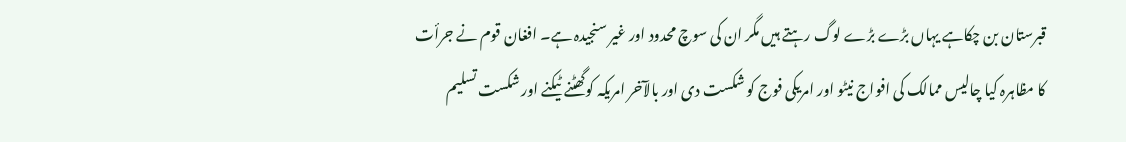قبرستان بن چکاہے یہاں بڑے بڑے لوگ رہتے ہیں مگر ان کی سوچ محدود اور غیر سنجیدہ ہے۔ افغان قوم نے جرأت کا مظاہرہ کیا چالیس ممالک کی افواج نیٹو اور امریکی فوج کو شکست دی اور بالآخر امریکہ کوگھٹنے ٹیکنے اور شکست تسلیم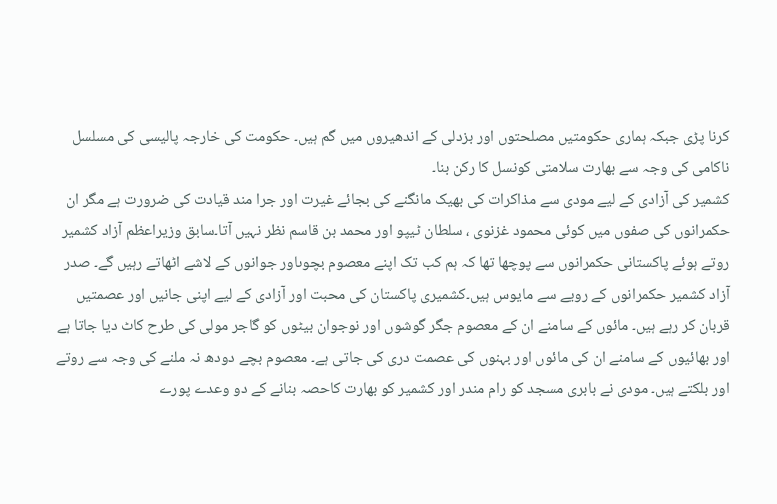کرنا پڑی جبکہ ہماری حکومتیں مصلحتوں اور بزدلی کے اندھیروں میں گم ہیں۔ حکومت کی خارجہ پالیسی کی مسلسل ناکامی کی وجہ سے بھارت سلامتی کونسل کا رکن بنا۔
کشمیر کی آزادی کے لیے مودی سے مذاکرات کی بھیک مانگنے کی بجائے غیرت اور جرا مند قیادت کی ضرورت ہے مگر ان حکمرانوں کی صفوں میں کوئی محمود غزنوی ، سلطان ٹیپو اور محمد بن قاسم نظر نہیں آتا۔سابق وزیراعظم آزاد کشمیر روتے ہوئے پاکستانی حکمرانوں سے پوچھا تھا کہ ہم کب تک اپنے معصوم بچوںاور جوانوں کے لاشے اٹھاتے رہیں گے۔ صدر آزاد کشمیر حکمرانوں کے رویے سے مایوس ہیں۔کشمیری پاکستان کی محبت اور آزادی کے لیے اپنی جانیں اور عصمتیں قربان کر رہے ہیں۔ مائوں کے سامنے ان کے معصوم جگر گوشوں اور نوجوان بیٹوں کو گاجر مولی کی طرح کاٹ دیا جاتا ہے اور بھائیوں کے سامنے ان کی مائوں اور بہنوں کی عصمت دری کی جاتی ہے۔ معصوم بچے دودھ نہ ملنے کی وجہ سے روتے اور بلکتے ہیں۔ مودی نے بابری مسجد کو رام مندر اور کشمیر کو بھارت کاحصہ بنانے کے دو وعدے پورے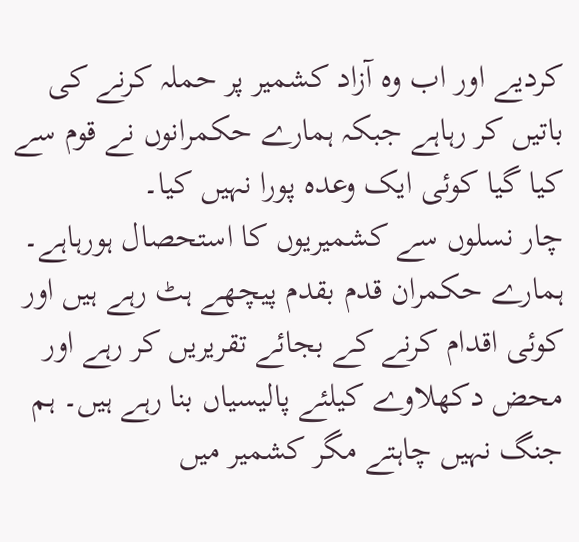کردیے اور اب وہ آزاد کشمیر پر حملہ کرنے کی باتیں کر رہاہے جبکہ ہمارے حکمرانوں نے قوم سے کیا گیا کوئی ایک وعدہ پورا نہیں کیا۔
چار نسلوں سے کشمیریوں کا استحصال ہورہاہے۔ ہمارے حکمران قدم بقدم پیچھے ہٹ رہے ہیں اور کوئی اقدام کرنے کے بجائے تقریریں کر رہے اور محض دکھلاوے کیلئے پالیسیاں بنا رہے ہیں۔ ہم جنگ نہیں چاہتے مگر کشمیر میں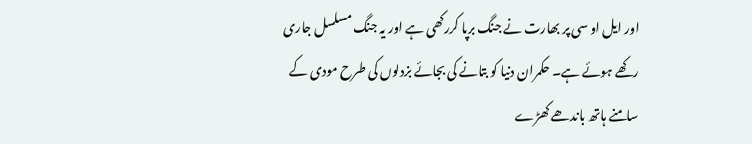اور ایل او سی پر بھارت نے جنگ برپا کررکھی ہے اور یہ جنگ مسلسل جاری رکھے ہوئے ہے۔ حکمران دنیا کو بتانے کی بجائے بزدلوں کی طرح مودی کے سامنے ہاتھ باندھے کھڑے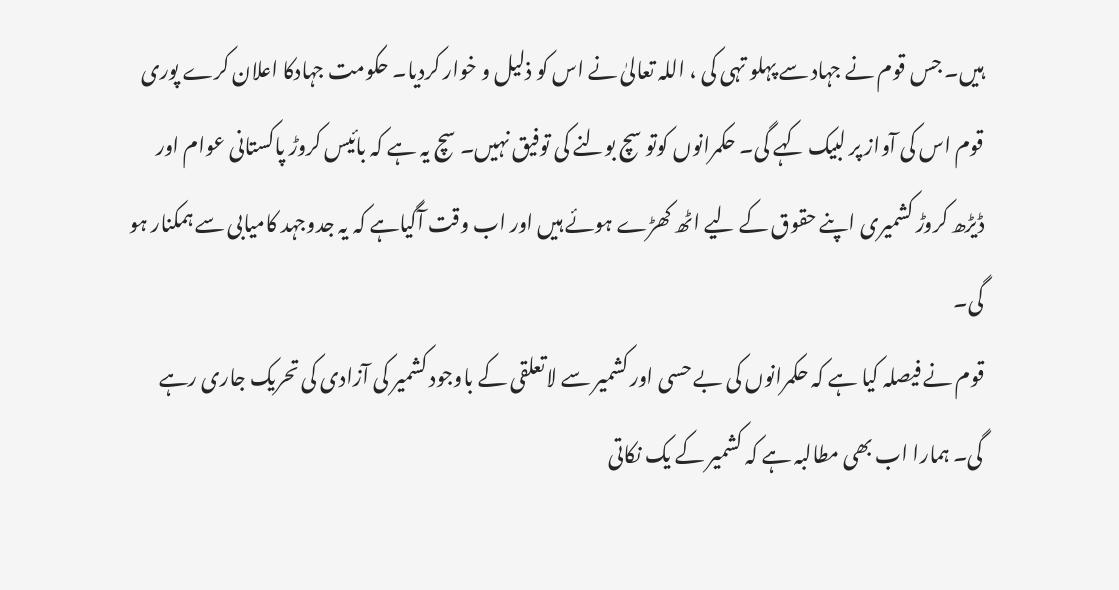ہیں۔ جس قوم نے جہاد سے پہلو تہی کی ، اللہ تعالیٰ نے اس کو ذلیل و خوار کردیا۔ حکومت جہادکا اعلان کرے پوری قوم اس کی آواز پر لبیک کہے گی۔ حکمرانوں کوتو سچ بولنے کی توفیق نہیں۔ سچ یہ ہے کہ بائیس کروڑ پاکستانی عوام اور ڈیڑھ کروڑ کشمیری اپنے حقوق کے لیے اٹھ کھڑے ہوئے ہیں اور اب وقت آگیاہے کہ یہ جدوجہد کامیابی سے ہمکنار ہو گی۔
قوم نے فیصلہ کیا ہے کہ حکمرانوں کی بے حسی اور کشمیر سے لاتعلقی کے باوجود کشمیر کی آزادی کی تحریک جاری رہے گی۔ ہمارا اب بھی مطالبہ ہے کہ کشمیر کے یک نکاتی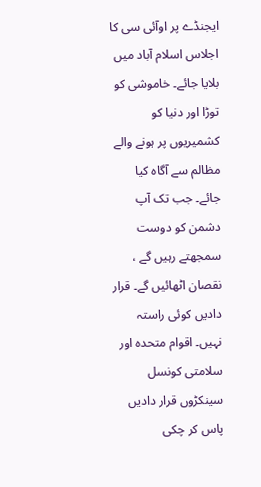ایجنڈے پر اوآئی سی کا اجلاس اسلام آباد میں بلایا جائے۔ خاموشی کو توڑا اور دنیا کو کشمیریوں پر ہونے والے مظالم سے آگاہ کیا جائے۔ جب تک آپ دشمن کو دوست سمجھتے رہیں گے ، نقصان اٹھائیں گے۔ قرار دادیں کوئی راستہ نہیں۔ اقوام متحدہ اور سلامتی کونسل سینکڑوں قرار دادیں پاس کر چکی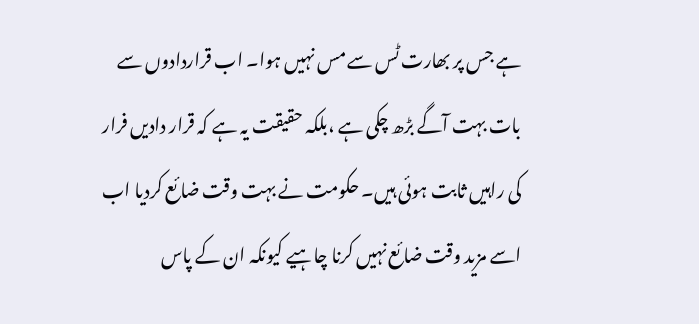ہے جس پر بھارت ٹس سے مس نہیں ہوا۔ اب قراردادوں سے بات بہت آگے بڑھ چکی ہے ،بلکہ حقیقت یہ ہے کہ قرار دادیں فرار کی راہیں ثابت ہوئی ہیں۔ حکومت نے بہت وقت ضائع کردیا اب اسے مزید وقت ضائع نہیں کرنا چاہیے کیونکہ ان کے پاس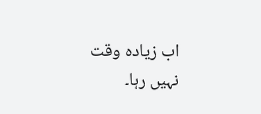اب زیادہ وقت نہیں رہا۔